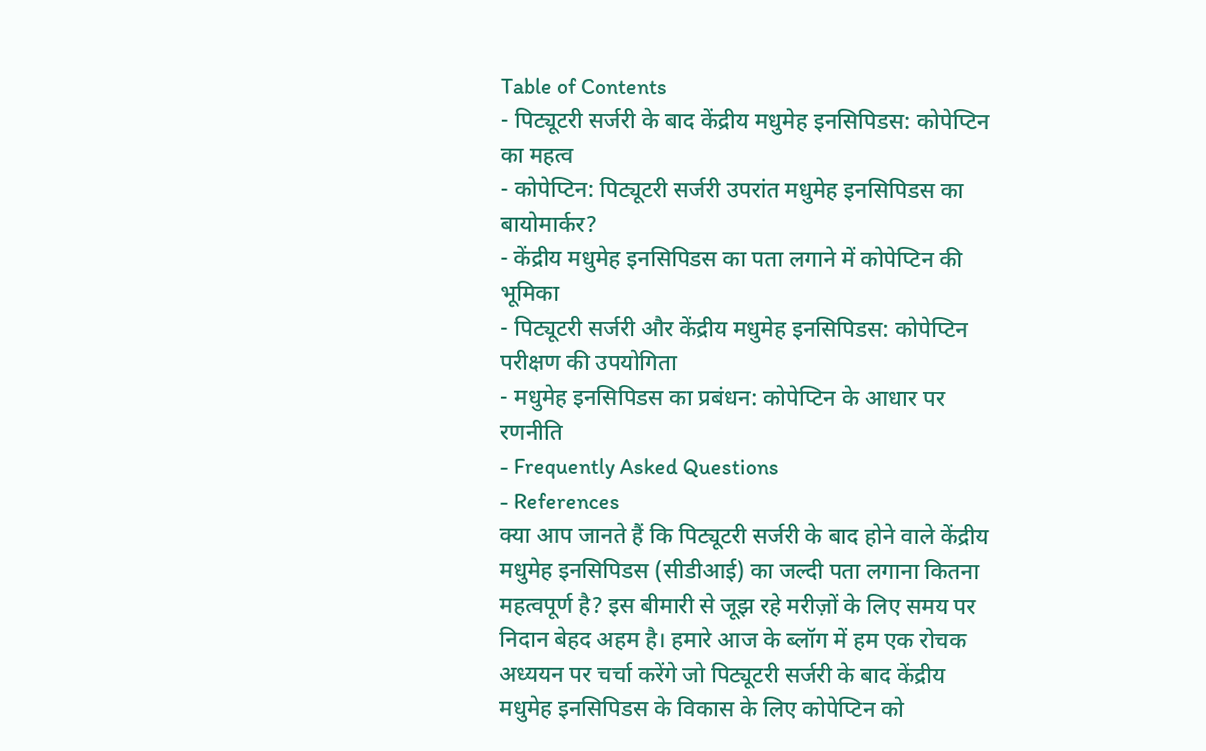Table of Contents
- पिट्यूटरी सर्जरी के बाद केंद्रीय मधुमेह इनसिपिडस: कोपेप्टिन का महत्व
- कोपेप्टिन: पिट्यूटरी सर्जरी उपरांत मधुमेह इनसिपिडस का बायोमार्कर?
- केंद्रीय मधुमेह इनसिपिडस का पता लगाने में कोपेप्टिन की भूमिका
- पिट्यूटरी सर्जरी और केंद्रीय मधुमेह इनसिपिडस: कोपेप्टिन परीक्षण की उपयोगिता
- मधुमेह इनसिपिडस का प्रबंधन: कोपेप्टिन के आधार पर रणनीति
- Frequently Asked Questions
- References
क्या आप जानते हैं कि पिट्यूटरी सर्जरी के बाद होने वाले केंद्रीय मधुमेह इनसिपिडस (सीडीआई) का जल्दी पता लगाना कितना महत्वपूर्ण है? इस बीमारी से जूझ रहे मरीज़ों के लिए समय पर निदान बेहद अहम है। हमारे आज के ब्लॉग में हम एक रोचक अध्ययन पर चर्चा करेंगे जो पिट्यूटरी सर्जरी के बाद केंद्रीय मधुमेह इनसिपिडस के विकास के लिए कोपेप्टिन को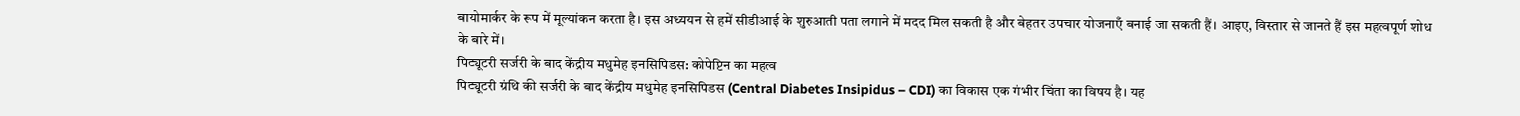बायोमार्कर के रूप में मूल्यांकन करता है। इस अध्ययन से हमें सीडीआई के शुरुआती पता लगाने में मदद मिल सकती है और बेहतर उपचार योजनाएँ बनाई जा सकती हैं। आइए, विस्तार से जानते हैं इस महत्वपूर्ण शोध के बारे में।
पिट्यूटरी सर्जरी के बाद केंद्रीय मधुमेह इनसिपिडस: कोपेप्टिन का महत्व
पिट्यूटरी ग्रंथि की सर्जरी के बाद केंद्रीय मधुमेह इनसिपिडस (Central Diabetes Insipidus – CDI) का विकास एक गंभीर चिंता का विषय है। यह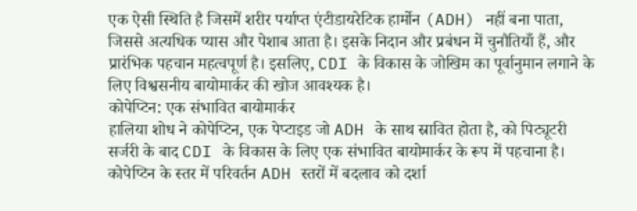एक ऐसी स्थिति है जिसमें शरीर पर्याप्त एंटीडायरेटिक हार्मोन (ADH) नहीं बना पाता, जिससे अत्यधिक प्यास और पेशाब आता है। इसके निदान और प्रबंधन में चुनौतियाँ हैं, और प्रारंभिक पहचान महत्वपूर्ण है। इसलिए, CDI के विकास के जोखिम का पूर्वानुमान लगाने के लिए विश्वसनीय बायोमार्कर की खोज आवश्यक है।
कोपेप्टिन: एक संभावित बायोमार्कर
हालिया शोध ने कोपेप्टिन, एक पेप्टाइड जो ADH के साथ स्रावित होता है, को पिट्यूटरी सर्जरी के बाद CDI के विकास के लिए एक संभावित बायोमार्कर के रूप में पहचाना है। कोपेप्टिन के स्तर में परिवर्तन ADH स्तरों में बदलाव को दर्शा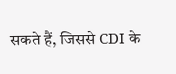सकते हैं, जिससे CDI के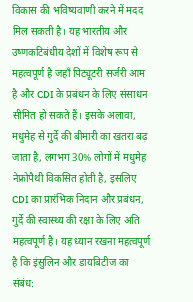विकास की भविष्यवाणी करने में मदद मिल सकती है। यह भारतीय और उष्णकटिबंधीय देशों में विशेष रूप से महत्वपूर्ण है जहाँ पिट्यूटरी सर्जरी आम है और CDI के प्रबंधन के लिए संसाधन सीमित हो सकते हैं। इसके अलावा, मधुमेह से गुर्दे की बीमारी का खतरा बढ़ जाता है, लगभग 30% लोगों में मधुमेह नेफ्रोपैथी विकसित होती है, इसलिए CDI का प्रारंभिक निदान और प्रबंधन, गुर्दे की स्वास्थ्य की रक्षा के लिए अति महत्वपूर्ण है। यह ध्यान रखना महत्वपूर्ण है कि इंसुलिन और डायबिटीज का संबंध: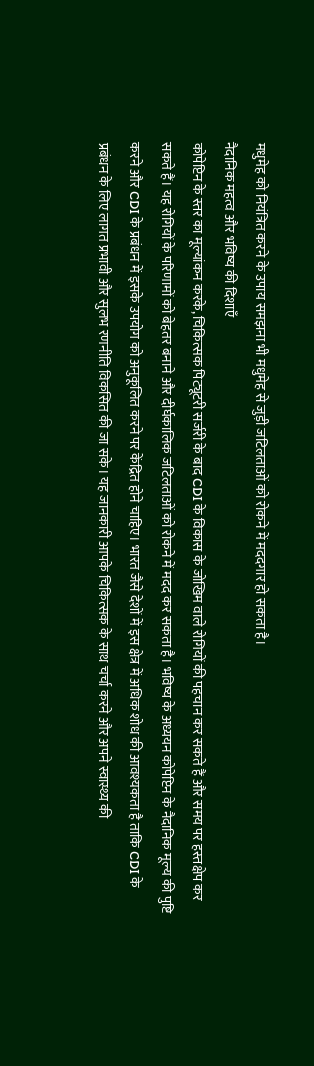मधुमेह को नियंत्रित करने के उपाय समझना भी मधुमेह से जुड़ी जटिलताओं को रोकने में मददगार हो सकता है।
नैदानिक महत्व और भविष्य की दिशाएँ
कोपेप्टिन के स्तर का मूल्यांकन करके, चिकित्सक पिट्यूटरी सर्जरी के बाद CDI के विकास के जोखिम वाले रोगियों की पहचान कर सकते हैं और समय पर हस्तक्षेप कर सकते हैं। यह रोगियों के परिणामों को बेहतर बनाने और दीर्घकालिक जटिलताओं को रोकने में मदद कर सकता है। भविष्य के अध्ययन कोपेप्टिन के नैदानिक मूल्य की पुष्टि करने और CDI के प्रबंधन में इसके उपयोग को अनुकूलित करने पर केंद्रित होने चाहिए। भारत जैसे देशों में इस क्षेत्र में अधिक शोध की आवश्यकता है ताकि CDI के प्रबंधन के लिए लागत प्रभावी और सुलभ रणनीति विकसित की जा सके। यह जानकारी आपके चिकित्सक के साथ चर्चा करने और अपने स्वास्थ्य की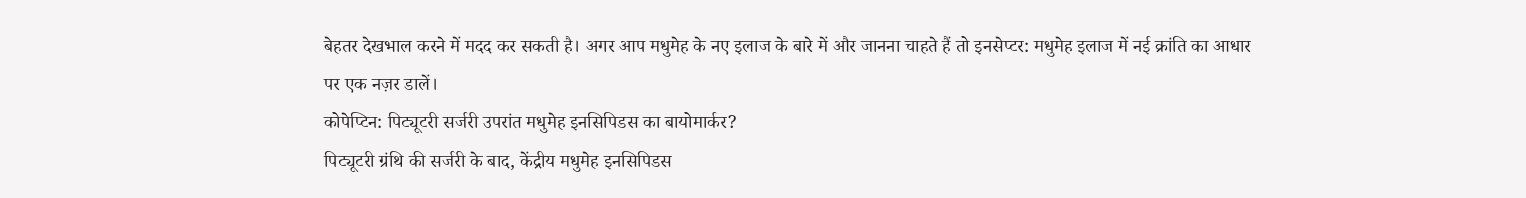बेहतर देखभाल करने में मदद कर सकती है। अगर आप मधुमेह के नए इलाज के बारे में और जानना चाहते हैं तो इनसेप्टर: मधुमेह इलाज में नई क्रांति का आधार पर एक नज़र डालें।
कोपेप्टिन: पिट्यूटरी सर्जरी उपरांत मधुमेह इनसिपिडस का बायोमार्कर?
पिट्यूटरी ग्रंथि की सर्जरी के बाद, केंद्रीय मधुमेह इनसिपिडस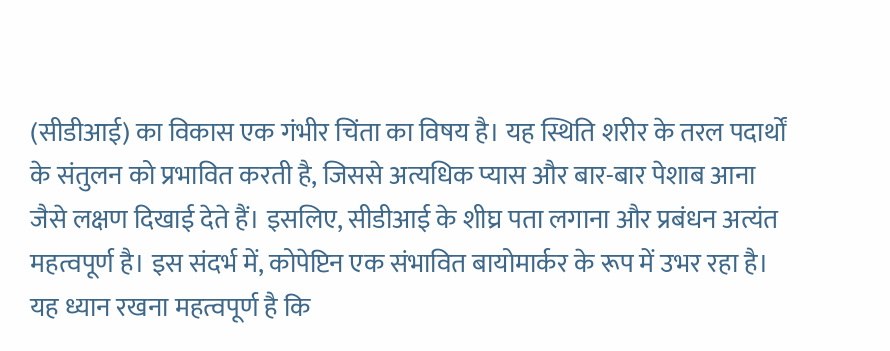(सीडीआई) का विकास एक गंभीर चिंता का विषय है। यह स्थिति शरीर के तरल पदार्थों के संतुलन को प्रभावित करती है, जिससे अत्यधिक प्यास और बार-बार पेशाब आना जैसे लक्षण दिखाई देते हैं। इसलिए, सीडीआई के शीघ्र पता लगाना और प्रबंधन अत्यंत महत्वपूर्ण है। इस संदर्भ में, कोपेप्टिन एक संभावित बायोमार्कर के रूप में उभर रहा है। यह ध्यान रखना महत्वपूर्ण है कि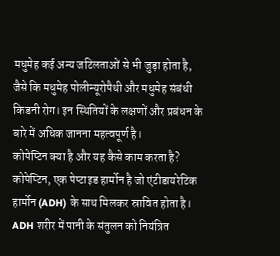मधुमेह कई अन्य जटिलताओं से भी जुड़ा होता है, जैसे कि मधुमेह पोलीन्यूरोपैथी और मधुमेह संबंधी किडनी रोग। इन स्थितियों के लक्षणों और प्रबंधन के बारे में अधिक जानना महत्वपूर्ण है।
कोपेप्टिन क्या है और यह कैसे काम करता है?
कोपेप्टिन, एक पेप्टाइड हार्मोन है जो एंटीडायरेटिक हार्मोन (ADH) के साथ मिलकर स्रावित होता है। ADH शरीर में पानी के संतुलन को नियंत्रित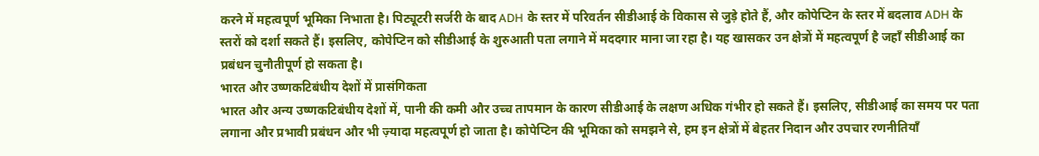करने में महत्वपूर्ण भूमिका निभाता है। पिट्यूटरी सर्जरी के बाद ADH के स्तर में परिवर्तन सीडीआई के विकास से जुड़े होते हैं, और कोपेप्टिन के स्तर में बदलाव ADH के स्तरों को दर्शा सकते हैं। इसलिए, कोपेप्टिन को सीडीआई के शुरुआती पता लगाने में मददगार माना जा रहा है। यह खासकर उन क्षेत्रों में महत्वपूर्ण है जहाँ सीडीआई का प्रबंधन चुनौतीपूर्ण हो सकता है।
भारत और उष्णकटिबंधीय देशों में प्रासंगिकता
भारत और अन्य उष्णकटिबंधीय देशों में, पानी की कमी और उच्च तापमान के कारण सीडीआई के लक्षण अधिक गंभीर हो सकते हैं। इसलिए, सीडीआई का समय पर पता लगाना और प्रभावी प्रबंधन और भी ज़्यादा महत्वपूर्ण हो जाता है। कोपेप्टिन की भूमिका को समझने से, हम इन क्षेत्रों में बेहतर निदान और उपचार रणनीतियाँ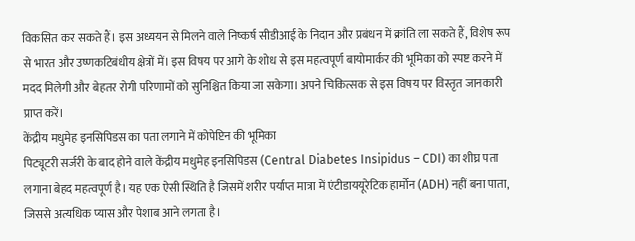विकसित कर सकते हैं। इस अध्ययन से मिलने वाले निष्कर्ष सीडीआई के निदान और प्रबंधन में क्रांति ला सकते हैं, विशेष रूप से भारत और उष्णकटिबंधीय क्षेत्रों में। इस विषय पर आगे के शोध से इस महत्वपूर्ण बायोमार्कर की भूमिका को स्पष्ट करने में मदद मिलेगी और बेहतर रोगी परिणामों को सुनिश्चित किया जा सकेगा। अपने चिकित्सक से इस विषय पर विस्तृत जानकारी प्राप्त करें।
केंद्रीय मधुमेह इनसिपिडस का पता लगाने में कोपेप्टिन की भूमिका
पिट्यूटरी सर्जरी के बाद होने वाले केंद्रीय मधुमेह इनसिपिडस (Central Diabetes Insipidus – CDI) का शीघ्र पता लगाना बेहद महत्वपूर्ण है। यह एक ऐसी स्थिति है जिसमें शरीर पर्याप्त मात्रा में एंटीडाययूरेटिक हार्मोन (ADH) नहीं बना पाता, जिससे अत्यधिक प्यास और पेशाब आने लगता है।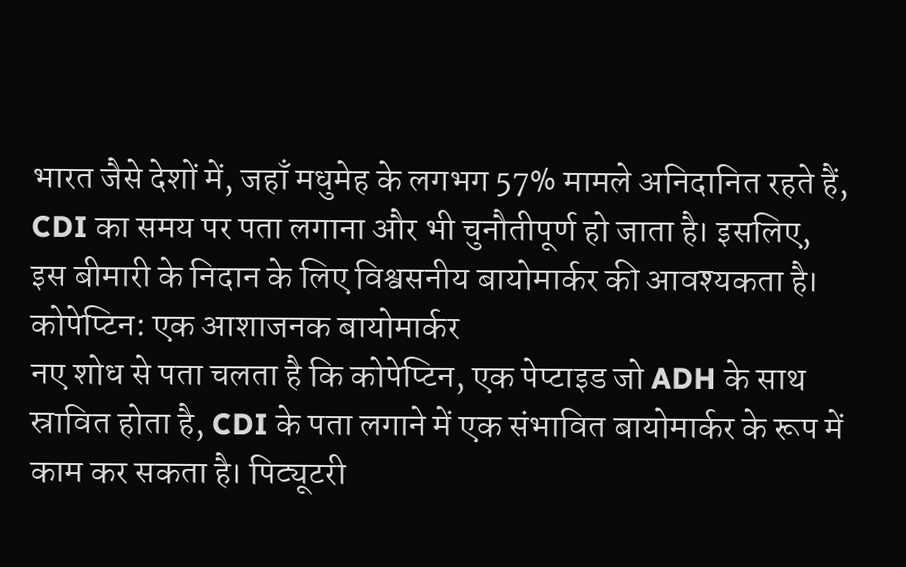भारत जैसे देशों में, जहाँ मधुमेह के लगभग 57% मामले अनिदानित रहते हैं, CDI का समय पर पता लगाना और भी चुनौतीपूर्ण हो जाता है। इसलिए, इस बीमारी के निदान के लिए विश्वसनीय बायोमार्कर की आवश्यकता है।
कोपेप्टिन: एक आशाजनक बायोमार्कर
नए शोध से पता चलता है कि कोपेप्टिन, एक पेप्टाइड जो ADH के साथ स्रावित होता है, CDI के पता लगाने में एक संभावित बायोमार्कर के रूप में काम कर सकता है। पिट्यूटरी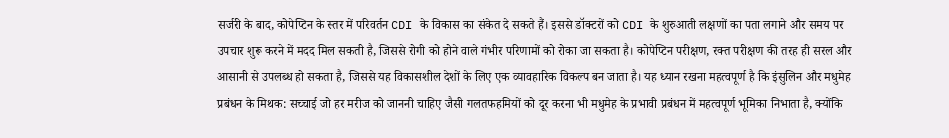सर्जरी के बाद, कोपेप्टिन के स्तर में परिवर्तन CDI के विकास का संकेत दे सकते हैं। इससे डॉक्टरों को CDI के शुरुआती लक्षणों का पता लगाने और समय पर उपचार शुरू करने में मदद मिल सकती है, जिससे रोगी को होने वाले गंभीर परिणामों को रोका जा सकता है। कोपेप्टिन परीक्षण, रक्त परीक्षण की तरह ही सरल और आसानी से उपलब्ध हो सकता है, जिससे यह विकासशील देशों के लिए एक व्यावहारिक विकल्प बन जाता है। यह ध्यान रखना महत्वपूर्ण है कि इंसुलिन और मधुमेह प्रबंधन के मिथक: सच्चाई जो हर मरीज को जाननी चाहिए जैसी गलतफहमियों को दूर करना भी मधुमेह के प्रभावी प्रबंधन में महत्वपूर्ण भूमिका निभाता है, क्योंकि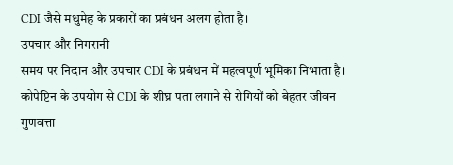CDI जैसे मधुमेह के प्रकारों का प्रबंधन अलग होता है।
उपचार और निगरानी
समय पर निदान और उपचार CDI के प्रबंधन में महत्वपूर्ण भूमिका निभाता है। कोपेप्टिन के उपयोग से CDI के शीघ्र पता लगाने से रोगियों को बेहतर जीवन गुणवत्ता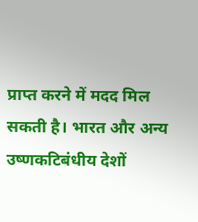प्राप्त करने में मदद मिल सकती है। भारत और अन्य उष्णकटिबंधीय देशों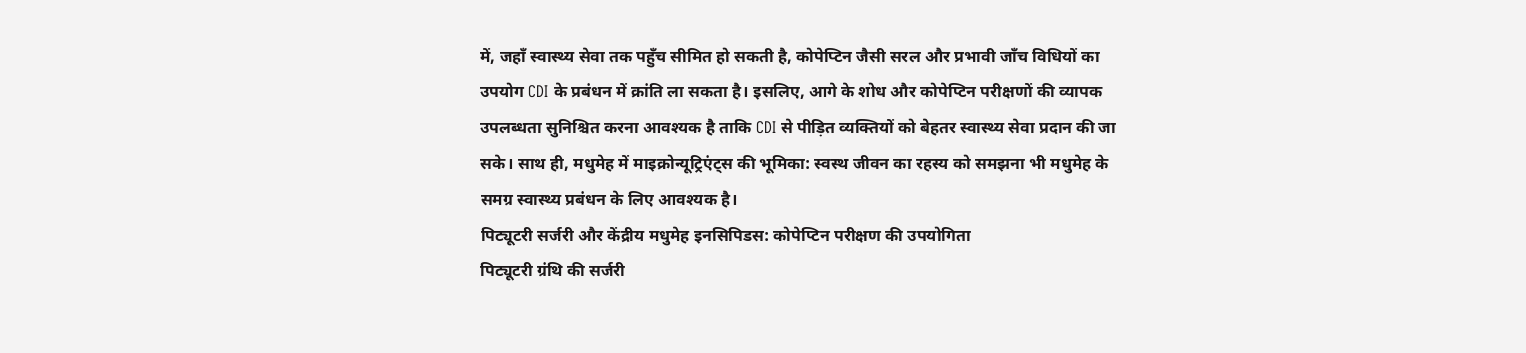में, जहाँ स्वास्थ्य सेवा तक पहुँच सीमित हो सकती है, कोपेप्टिन जैसी सरल और प्रभावी जाँच विधियों का उपयोग CDI के प्रबंधन में क्रांति ला सकता है। इसलिए, आगे के शोध और कोपेप्टिन परीक्षणों की व्यापक उपलब्धता सुनिश्चित करना आवश्यक है ताकि CDI से पीड़ित व्यक्तियों को बेहतर स्वास्थ्य सेवा प्रदान की जा सके। साथ ही, मधुमेह में माइक्रोन्यूट्रिएंट्स की भूमिका: स्वस्थ जीवन का रहस्य को समझना भी मधुमेह के समग्र स्वास्थ्य प्रबंधन के लिए आवश्यक है।
पिट्यूटरी सर्जरी और केंद्रीय मधुमेह इनसिपिडस: कोपेप्टिन परीक्षण की उपयोगिता
पिट्यूटरी ग्रंथि की सर्जरी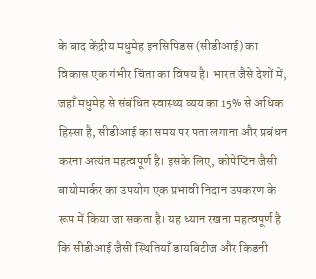के बाद केंद्रीय मधुमेह इनसिपिडस (सीडीआई) का विकास एक गंभीर चिंता का विषय है। भारत जैसे देशों में, जहाँ मधुमेह से संबंधित स्वास्थ्य व्यय का 15% से अधिक हिस्सा है, सीडीआई का समय पर पता लगाना और प्रबंधन करना अत्यंत महत्वपूर्ण है। इसके लिए, कोपेप्टिन जैसी बायोमार्कर का उपयोग एक प्रभावी निदान उपकरण के रूप में किया जा सकता है। यह ध्यान रखना महत्वपूर्ण है कि सीडीआई जैसी स्थितियाँ डायबिटीज और किडनी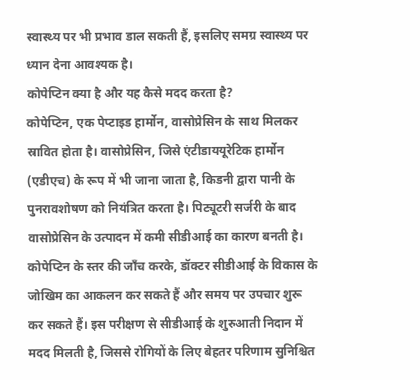स्वास्थ्य पर भी प्रभाव डाल सकती हैं, इसलिए समग्र स्वास्थ्य पर ध्यान देना आवश्यक है।
कोपेप्टिन क्या है और यह कैसे मदद करता है?
कोपेप्टिन, एक पेप्टाइड हार्मोन, वासोप्रेसिन के साथ मिलकर स्रावित होता है। वासोप्रेसिन, जिसे एंटीडाययूरेटिक हार्मोन (एडीएच) के रूप में भी जाना जाता है, किडनी द्वारा पानी के पुनरावशोषण को नियंत्रित करता है। पिट्यूटरी सर्जरी के बाद वासोप्रेसिन के उत्पादन में कमी सीडीआई का कारण बनती है। कोपेप्टिन के स्तर की जाँच करके, डॉक्टर सीडीआई के विकास के जोखिम का आकलन कर सकते हैं और समय पर उपचार शुरू कर सकते हैं। इस परीक्षण से सीडीआई के शुरुआती निदान में मदद मिलती है, जिससे रोगियों के लिए बेहतर परिणाम सुनिश्चित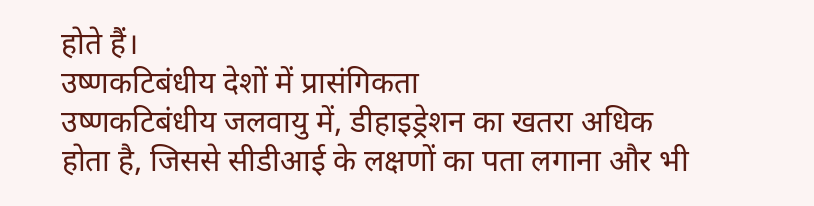होते हैं।
उष्णकटिबंधीय देशों में प्रासंगिकता
उष्णकटिबंधीय जलवायु में, डीहाइड्रेशन का खतरा अधिक होता है, जिससे सीडीआई के लक्षणों का पता लगाना और भी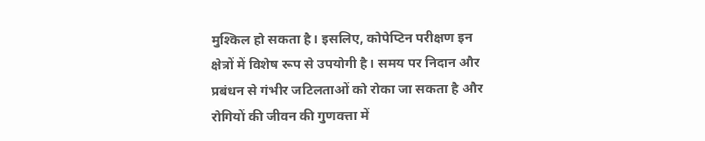मुश्किल हो सकता है। इसलिए, कोपेप्टिन परीक्षण इन क्षेत्रों में विशेष रूप से उपयोगी है। समय पर निदान और प्रबंधन से गंभीर जटिलताओं को रोका जा सकता है और रोगियों की जीवन की गुणवत्ता में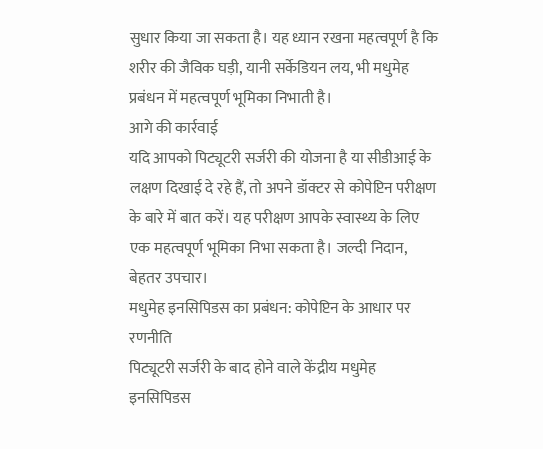सुधार किया जा सकता है। यह ध्यान रखना महत्वपूर्ण है कि शरीर की जैविक घड़ी, यानी सर्केडियन लय, भी मधुमेह प्रबंधन में महत्वपूर्ण भूमिका निभाती है।
आगे की कार्रवाई
यदि आपको पिट्यूटरी सर्जरी की योजना है या सीडीआई के लक्षण दिखाई दे रहे हैं, तो अपने डॉक्टर से कोपेप्टिन परीक्षण के बारे में बात करें। यह परीक्षण आपके स्वास्थ्य के लिए एक महत्वपूर्ण भूमिका निभा सकता है। जल्दी निदान, बेहतर उपचार।
मधुमेह इनसिपिडस का प्रबंधन: कोपेप्टिन के आधार पर रणनीति
पिट्यूटरी सर्जरी के बाद होने वाले केंद्रीय मधुमेह इनसिपिडस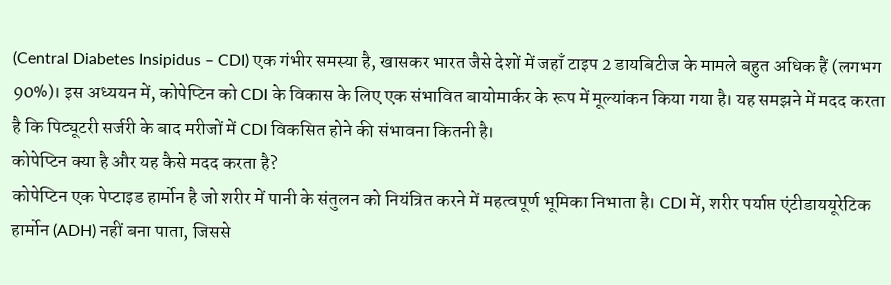(Central Diabetes Insipidus – CDI) एक गंभीर समस्या है, खासकर भारत जैसे देशों में जहाँ टाइप 2 डायबिटीज के मामले बहुत अधिक हैं (लगभग 90%)। इस अध्ययन में, कोपेप्टिन को CDI के विकास के लिए एक संभावित बायोमार्कर के रूप में मूल्यांकन किया गया है। यह समझने में मदद करता है कि पिट्यूटरी सर्जरी के बाद मरीजों में CDI विकसित होने की संभावना कितनी है।
कोपेप्टिन क्या है और यह कैसे मदद करता है?
कोपेप्टिन एक पेप्टाइड हार्मोन है जो शरीर में पानी के संतुलन को नियंत्रित करने में महत्वपूर्ण भूमिका निभाता है। CDI में, शरीर पर्याप्त एंटीडाययूरेटिक हार्मोन (ADH) नहीं बना पाता, जिससे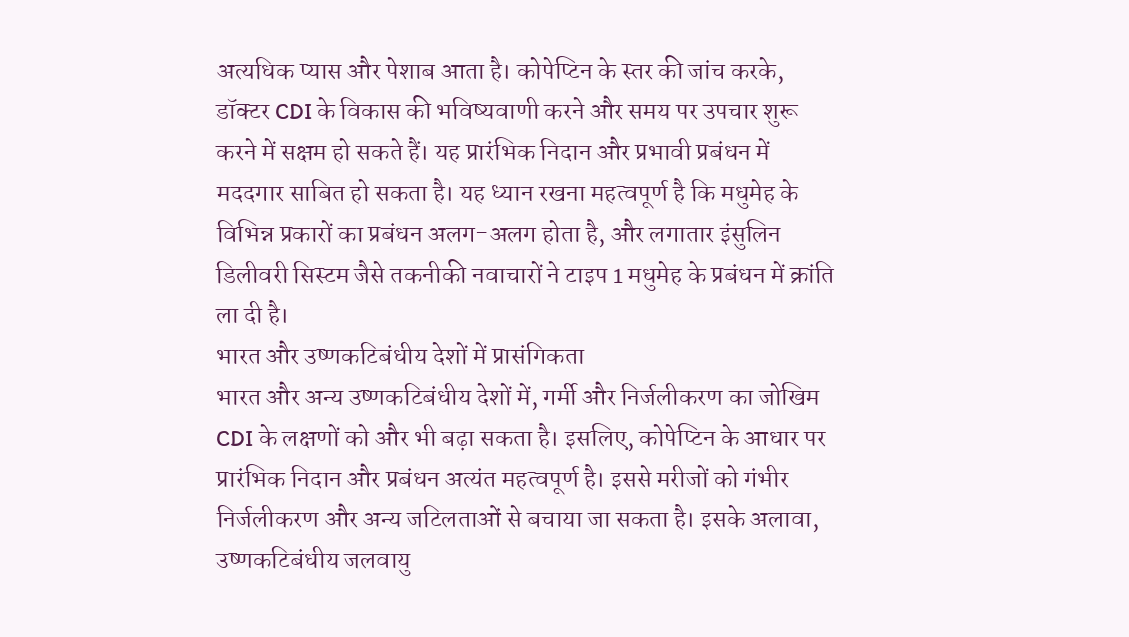अत्यधिक प्यास और पेशाब आता है। कोपेप्टिन के स्तर की जांच करके, डॉक्टर CDI के विकास की भविष्यवाणी करने और समय पर उपचार शुरू करने में सक्षम हो सकते हैं। यह प्रारंभिक निदान और प्रभावी प्रबंधन में मददगार साबित हो सकता है। यह ध्यान रखना महत्वपूर्ण है कि मधुमेह के विभिन्न प्रकारों का प्रबंधन अलग-अलग होता है, और लगातार इंसुलिन डिलीवरी सिस्टम जैसे तकनीकी नवाचारों ने टाइप 1 मधुमेह के प्रबंधन में क्रांति ला दी है।
भारत और उष्णकटिबंधीय देशों में प्रासंगिकता
भारत और अन्य उष्णकटिबंधीय देशों में, गर्मी और निर्जलीकरण का जोखिम CDI के लक्षणों को और भी बढ़ा सकता है। इसलिए, कोपेप्टिन के आधार पर प्रारंभिक निदान और प्रबंधन अत्यंत महत्वपूर्ण है। इससे मरीजों को गंभीर निर्जलीकरण और अन्य जटिलताओं से बचाया जा सकता है। इसके अलावा, उष्णकटिबंधीय जलवायु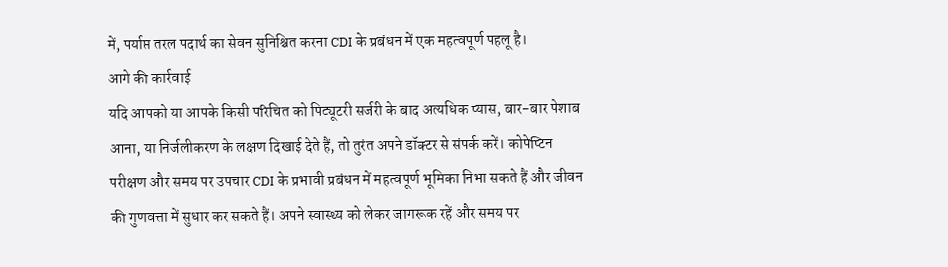में, पर्याप्त तरल पदार्थ का सेवन सुनिश्चित करना CDI के प्रबंधन में एक महत्वपूर्ण पहलू है।
आगे की कार्रवाई
यदि आपको या आपके किसी परिचित को पिट्यूटरी सर्जरी के बाद अत्यधिक प्यास, बार-बार पेशाब आना, या निर्जलीकरण के लक्षण दिखाई देते हैं, तो तुरंत अपने डॉक्टर से संपर्क करें। कोपेप्टिन परीक्षण और समय पर उपचार CDI के प्रभावी प्रबंधन में महत्वपूर्ण भूमिका निभा सकते हैं और जीवन की गुणवत्ता में सुधार कर सकते हैं। अपने स्वास्थ्य को लेकर जागरूक रहें और समय पर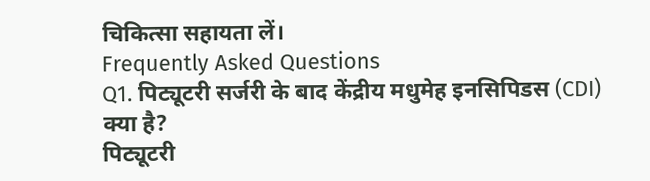चिकित्सा सहायता लें।
Frequently Asked Questions
Q1. पिट्यूटरी सर्जरी के बाद केंद्रीय मधुमेह इनसिपिडस (CDI) क्या है?
पिट्यूटरी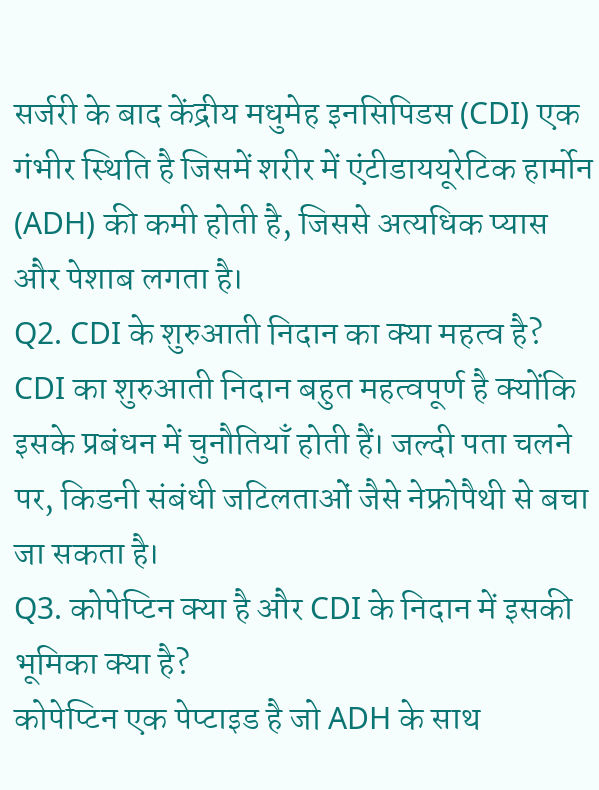सर्जरी के बाद केंद्रीय मधुमेह इनसिपिडस (CDI) एक गंभीर स्थिति है जिसमें शरीर में एंटीडाययूरेटिक हार्मोन (ADH) की कमी होती है, जिससे अत्यधिक प्यास और पेशाब लगता है।
Q2. CDI के शुरुआती निदान का क्या महत्व है?
CDI का शुरुआती निदान बहुत महत्वपूर्ण है क्योंकि इसके प्रबंधन में चुनौतियाँ होती हैं। जल्दी पता चलने पर, किडनी संबंधी जटिलताओं जैसे नेफ्रोपैथी से बचा जा सकता है।
Q3. कोपेप्टिन क्या है और CDI के निदान में इसकी भूमिका क्या है?
कोपेप्टिन एक पेप्टाइड है जो ADH के साथ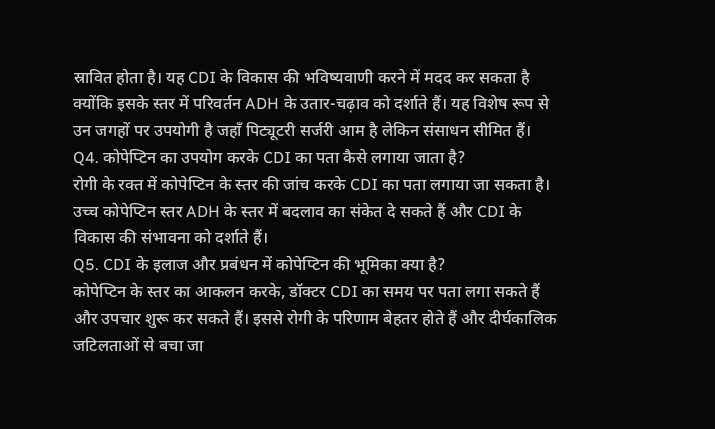स्रावित होता है। यह CDI के विकास की भविष्यवाणी करने में मदद कर सकता है क्योंकि इसके स्तर में परिवर्तन ADH के उतार-चढ़ाव को दर्शाते हैं। यह विशेष रूप से उन जगहों पर उपयोगी है जहाँ पिट्यूटरी सर्जरी आम है लेकिन संसाधन सीमित हैं।
Q4. कोपेप्टिन का उपयोग करके CDI का पता कैसे लगाया जाता है?
रोगी के रक्त में कोपेप्टिन के स्तर की जांच करके CDI का पता लगाया जा सकता है। उच्च कोपेप्टिन स्तर ADH के स्तर में बदलाव का संकेत दे सकते हैं और CDI के विकास की संभावना को दर्शाते हैं।
Q5. CDI के इलाज और प्रबंधन में कोपेप्टिन की भूमिका क्या है?
कोपेप्टिन के स्तर का आकलन करके, डॉक्टर CDI का समय पर पता लगा सकते हैं और उपचार शुरू कर सकते हैं। इससे रोगी के परिणाम बेहतर होते हैं और दीर्घकालिक जटिलताओं से बचा जा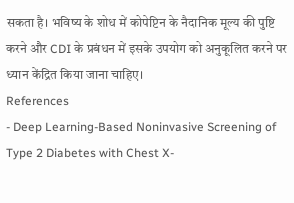सकता है। भविष्य के शोध में कोपेप्टिन के नैदानिक मूल्य की पुष्टि करने और CDI के प्रबंधन में इसके उपयोग को अनुकूलित करने पर ध्यान केंद्रित किया जाना चाहिए।
References
- Deep Learning-Based Noninvasive Screening of Type 2 Diabetes with Chest X-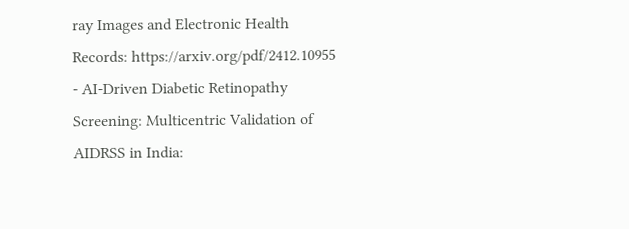ray Images and Electronic Health Records: https://arxiv.org/pdf/2412.10955
- AI-Driven Diabetic Retinopathy Screening: Multicentric Validation of AIDRSS in India: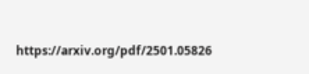https://arxiv.org/pdf/2501.05826